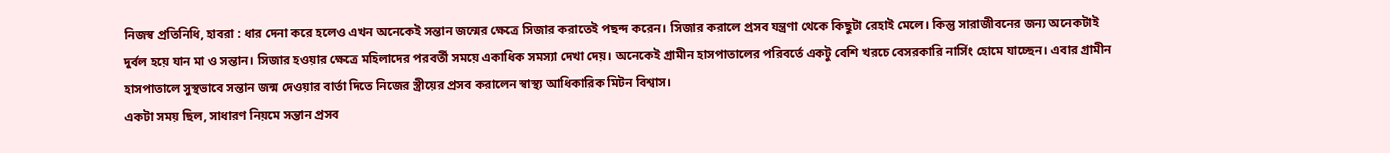নিজস্ব প্রতিনিধি, হাবরা : ধার দেনা করে হলেও এখন অনেকেই সন্তান জন্মের ক্ষেত্রে সিজার করাতেই পছন্দ করেন। সিজার করালে প্রসব যন্ত্রণা থেকে কিছুটা রেহাই মেলে। কিন্তু সারাজীবনের জন্য অনেকটাই দুর্বল হয়ে যান মা ও সন্তান। সিজার হওয়ার ক্ষেত্রে মহিলাদের পরবর্তী সময়ে একাধিক সমস্যা দেখা দেয়। অনেকেই গ্রামীন হাসপাতালের পরিবর্তে একটু বেশি খরচে বেসরকারি নার্সিং হোমে যাচ্ছেন। এবার গ্রামীন হাসপাতালে সুস্থভাবে সন্তান জন্ম দেওয়ার বার্তা দিতে নিজের স্ত্রীয়ের প্রসব করালেন স্বাস্থ্য আধিকারিক মিটন বিশ্বাস।
একটা সময় ছিল, সাধারণ নিয়মে সন্তান প্রসব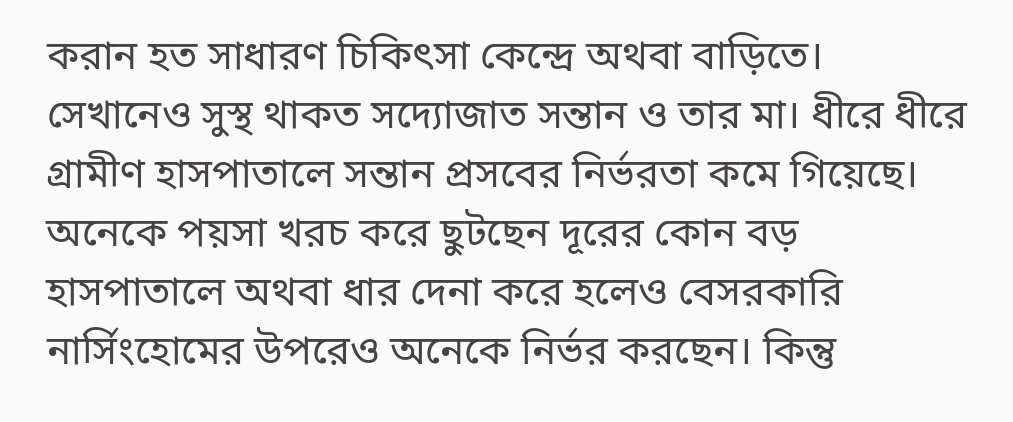করান হত সাধারণ চিকিৎসা কেন্দ্রে অথবা বাড়িতে। সেখানেও সুস্থ থাকত সদ্যোজাত সন্তান ও তার মা। ধীরে ধীরে গ্রামীণ হাসপাতালে সন্তান প্রসবের নির্ভরতা কমে গিয়েছে। অনেকে পয়সা খরচ করে ছুটছেন দূরের কোন বড় হাসপাতালে অথবা ধার দেনা করে হলেও বেসরকারি নার্সিংহোমের উপরেও অনেকে নির্ভর করছেন। কিন্তু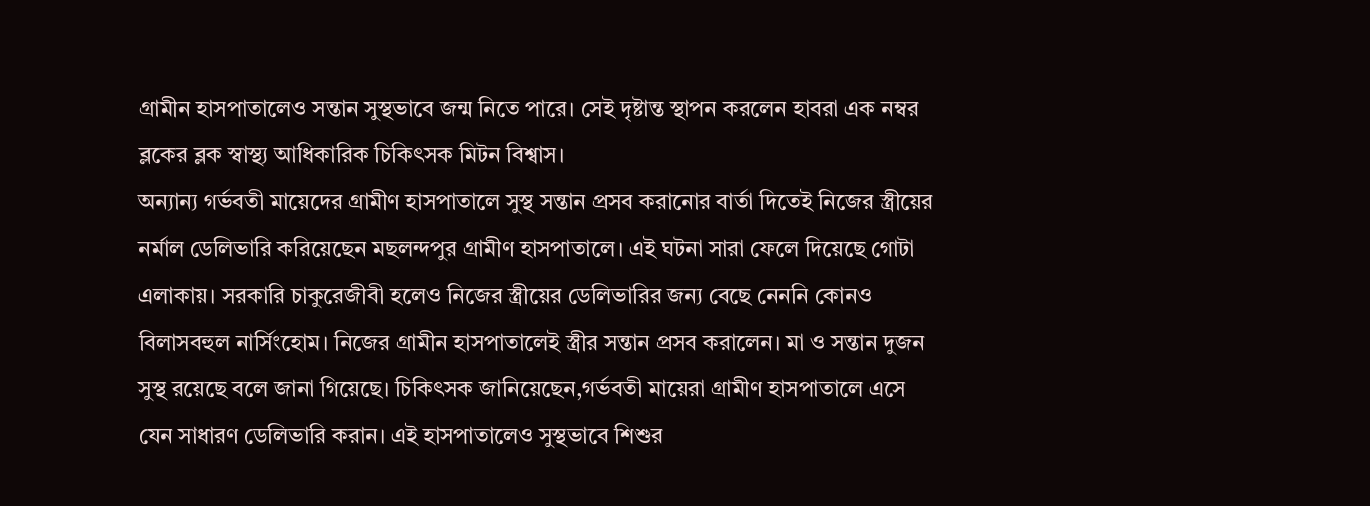গ্রামীন হাসপাতালেও সন্তান সুস্থভাবে জন্ম নিতে পারে। সেই দৃষ্টান্ত স্থাপন করলেন হাবরা এক নম্বর ব্লকের ব্লক স্বাস্থ্য আধিকারিক চিকিৎসক মিটন বিশ্বাস।
অন্যান্য গর্ভবতী মায়েদের গ্রামীণ হাসপাতালে সুস্থ সন্তান প্রসব করানোর বার্তা দিতেই নিজের স্ত্রীয়ের নর্মাল ডেলিভারি করিয়েছেন মছলন্দপুর গ্রামীণ হাসপাতালে। এই ঘটনা সারা ফেলে দিয়েছে গোটা এলাকায়। সরকারি চাকুরেজীবী হলেও নিজের স্ত্রীয়ের ডেলিভারির জন্য বেছে নেননি কোনও বিলাসবহুল নার্সিংহোম। নিজের গ্রামীন হাসপাতালেই স্ত্রীর সন্তান প্রসব করালেন। মা ও সন্তান দুজন সুস্থ রয়েছে বলে জানা গিয়েছে। চিকিৎসক জানিয়েছেন,গর্ভবতী মায়েরা গ্রামীণ হাসপাতালে এসে যেন সাধারণ ডেলিভারি করান। এই হাসপাতালেও সুস্থভাবে শিশুর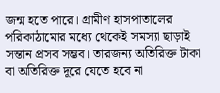জন্ম হতে পারে। গ্রামীণ হাসপাতালের পরিকাঠামোর মধ্যে থেকেই সমস্যা ছাড়াই সন্তান প্রসব সম্ভব। তারজন্য অতিরিক্ত টাকা বা অতিরিক্ত দূরে যেতে হবে না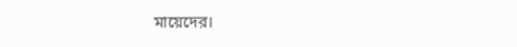মায়েদের।